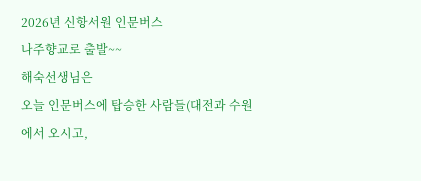2026년 신항서원 인문버스
나주향교로 출발~~
해숙선생님은
오늘 인문버스에 탑승한 사람들(대전과 수원에서 오시고,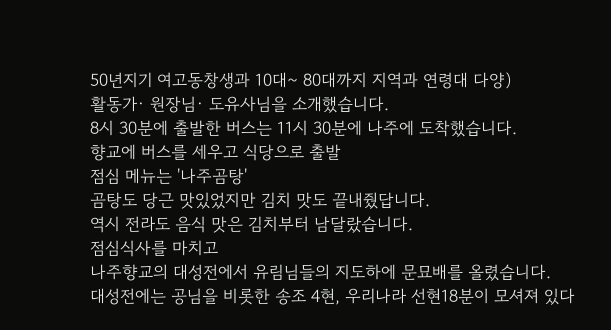50년지기 여고동창생과 10대~ 80대까지 지역과 연령대 다양)
활동가· 원장님· 도유사님을 소개했습니다.
8시 30분에 출발한 버스는 11시 30분에 나주에 도착했습니다.
향교에 버스를 세우고 식당으로 출발
점심 메뉴는 '나주곰탕'
곰탕도 당근 맛있었지만 김치 맛도 끝내줬답니다.
역시 전라도 음식 맛은 김치부터 남달랐습니다.
점심식사를 마치고
나주향교의 대성전에서 유림님들의 지도하에 문묘배를 올렸습니다.
대성전에는 공님을 비롯한 송조 4현, 우리나라 선현18분이 모셔져 있다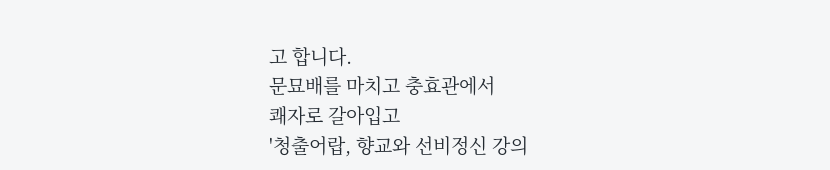고 합니다.
문묘배를 마치고 충효관에서
쾌자로 갈아입고
'청출어랍, 향교와 선비정신 강의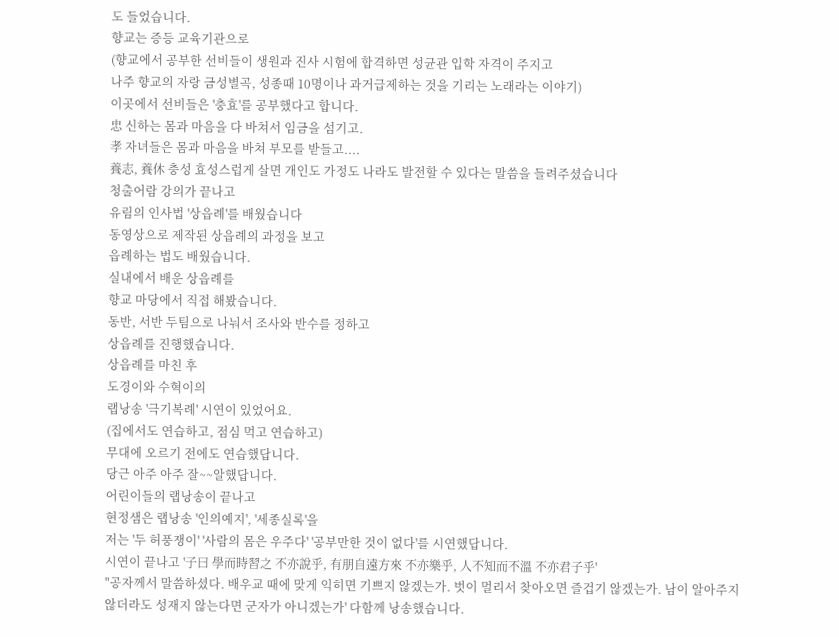도 들었습니다.
향교는 증등 교육기관으로
(향교에서 공부한 선비들이 생원과 진사 시험에 합격하면 성균관 입학 자격이 주지고
나주 향교의 자랑 금성별곡, 성종때 10명이나 과거급제하는 것을 기리는 노래라는 이야기)
이곳에서 선비들은 '충효'를 공부했다고 합니다.
忠 신하는 몸과 마음을 다 바쳐서 임금을 섬기고.
孝 자녀들은 몸과 마음을 바쳐 부모를 받들고....
養志, 養休 충성 효성스럽게 살면 개인도 가정도 나라도 발전할 수 있다는 말씀을 들려주셨습니다
청출어람 강의가 끝나고
유림의 인사법 '상읍례'를 배웠습니다
동영상으로 제작된 상읍례의 과정을 보고
읍례하는 법도 배웠습니다.
실내에서 배운 상읍례를
향교 마당에서 직접 해봤습니다.
동반, 서반 두팀으로 나눠서 조사와 반수를 정하고
상읍례를 진행했습니다.
상읍례를 마친 후
도경이와 수혁이의
랩낭송 '극기복례' 시연이 있었어요.
(집에서도 연습하고, 점심 먹고 연습하고)
무대에 오르기 전에도 연습했답니다.
당근 아주 아주 잘~~알했답니다.
어린이들의 랩낭송이 끝나고
현정샘은 랩낭송 '인의예지', '세종실록'을
저는 '두 허풍쟁이' '사람의 몸은 우주다' '공부만한 것이 없다'를 시연했답니다.
시연이 끝나고 '子曰 學而時習之 不亦說乎, 有朋自遠方來 不亦樂乎, 人不知而不溫 不亦君子乎'
"공자께서 말씀하셨다. 배우교 때에 맞게 익히면 기쁘지 않겠는가. 벗이 멀리서 찾아오면 즐겁기 않겠는가. 남이 알아주지 않더라도 성재지 않는다면 군자가 아니겠는가' 다함께 낭송했습니다.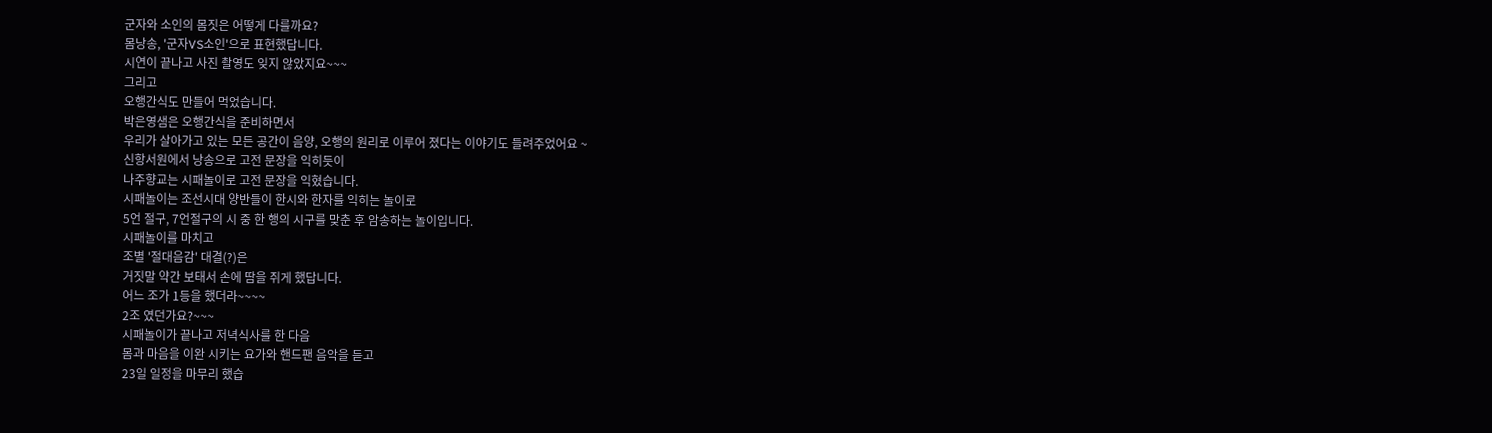군자와 소인의 몸짓은 어떻게 다를까요?
몸낭송, '군자VS소인'으로 표현했답니다.
시연이 끝나고 사진 촬영도 잊지 않았지요~~~
그리고
오행간식도 만들어 먹었습니다.
박은영샘은 오행간식을 준비하면서
우리가 살아가고 있는 모든 공간이 음양, 오행의 원리로 이루어 졌다는 이야기도 들려주었어요 ~
신항서원에서 낭송으로 고전 문장을 익히듯이
나주향교는 시패놀이로 고전 문장을 익혔습니다.
시패놀이는 조선시대 양반들이 한시와 한자를 익히는 놀이로
5언 절구, 7언절구의 시 중 한 행의 시구를 맞춘 후 암송하는 놀이입니다.
시패놀이를 마치고
조별 '절대음감' 대결(?)은
거짓말 약간 보태서 손에 땀을 쥐게 했답니다.
어느 조가 1등을 했더라~~~~
2조 였던가요?~~~
시패놀이가 끝나고 저녁식사를 한 다음
몸과 마음을 이완 시키는 요가와 핸드팬 음악을 듣고
23일 일정을 마무리 했습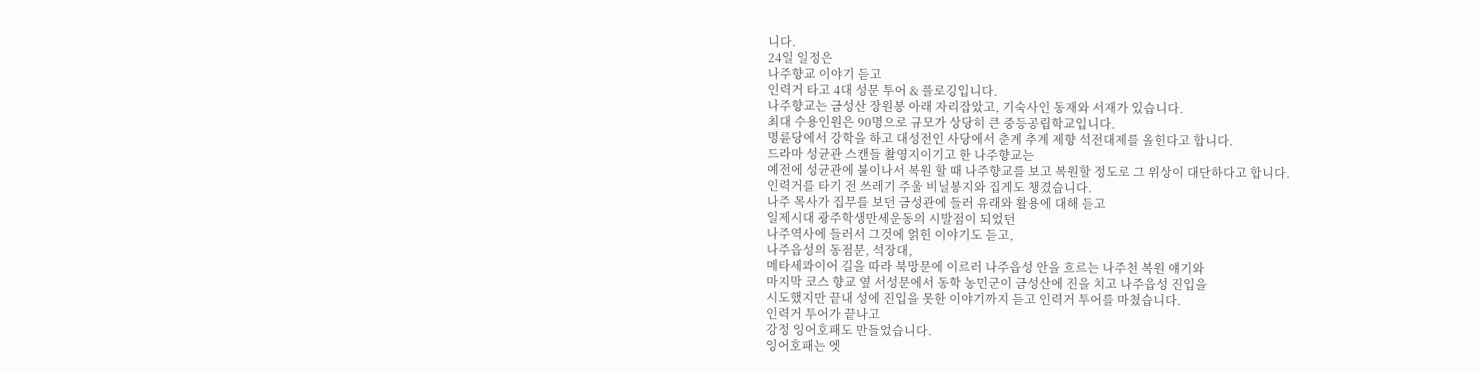니다.
24일 일정은
나주향교 이야기 듣고
인력거 타고 4대 성문 투어 & 플로깅입니다.
나주향교는 금성산 장원봉 아래 자리잡았고, 기숙사인 동재와 서재가 있습니다.
최대 수용인원은 90명으로 규모가 상당히 큰 중등공립학교입니다.
명륜당에서 강학을 하고 대성전인 사당에서 춘계 추계 제향 석전대제를 올힌다고 합니다.
드라마 성균관 스캔들 촬영지이기고 한 나주향교는
예전에 성균관에 불이나서 복원 할 때 나주향교를 보고 복원할 정도로 그 위상이 대단하다고 합니다.
인력거를 타기 전 쓰레기 주울 비닐봉지와 집게도 챙겼습니다.
나주 목사가 집무를 보던 금성관에 들러 유래와 활용에 대해 듣고
일제시대 광주학생만세운동의 시발점이 되었던
나주역사에 들러서 그것에 얽힌 이야기도 듣고,
나주읍성의 동점문, 석장대,
메타세콰이어 길을 따라 북망문에 이르러 나주읍성 안을 흐르는 나주천 복원 얘기와
마지막 코스 향교 옆 서성문에서 동학 농민군이 금성산에 진을 치고 나주읍성 진입을
시도했지만 끝내 성에 진입을 못한 이야기까지 듣고 인력거 투어를 마쳤습니다.
인력거 투어가 끝나고
강정 잉어호패도 만들었습니다.
잉어호패는 엣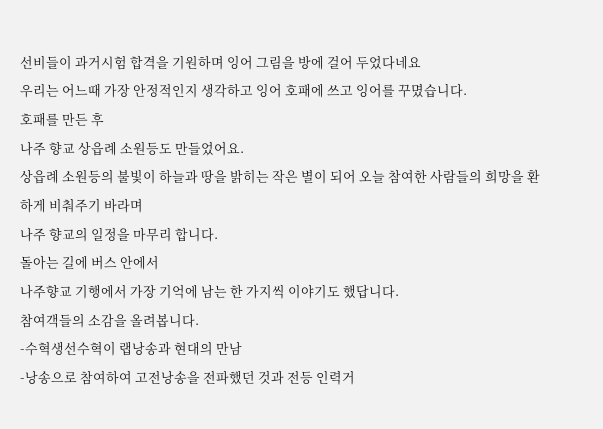선비들이 과거시험 합격을 기원하며 잉어 그림을 방에 걸어 두었다네요
우리는 어느때 가장 안정적인지 생각하고 잉어 호패에 쓰고 잉어를 꾸몄습니다.
호패를 만든 후
나주 향교 상읍례 소원등도 만들었어요.
상읍례 소원등의 불빛이 하늘과 땅을 밝히는 작은 별이 되어 오늘 참여한 사람들의 희망을 환하게 비춰주기 바라며
나주 향교의 일정을 마무리 합니다.
돌아는 길에 버스 안에서
나주향교 기행에서 가장 기억에 남는 한 가지씩 이야기도 했답니다.
참여객들의 소감을 올려봅니다.
-수혁생선수혁이 랩낭송과 현대의 만남
-낭송으로 참여하여 고전낭송을 전파했던 것과 전등 인력거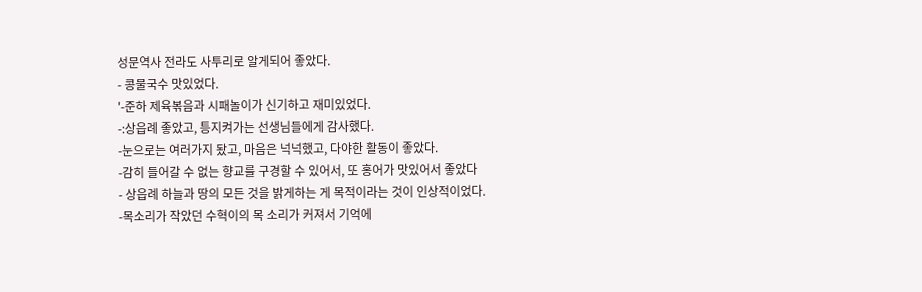성문역사 전라도 사투리로 알게되어 좋았다.
- 콩물국수 맛있었다.
'-준하 제육볶음과 시패놀이가 신기하고 재미있었다.
-:상읍례 좋았고, 틍지켜가는 선생님들에게 감사했다.
-눈으로는 여러가지 돴고, 마음은 넉넉했고, 다야한 활동이 좋았다.
-감히 들어갈 수 없는 향교를 구경할 수 있어서, 또 홍어가 맛있어서 좋았다
- 상읍례 하늘과 땅의 모든 것을 밝게하는 게 목적이라는 것이 인상적이었다.
-목소리가 작았던 수혁이의 목 소리가 커져서 기억에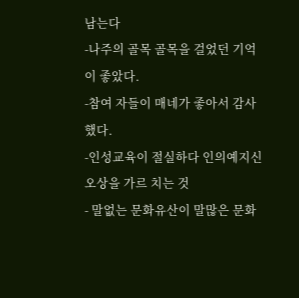남는다
-나주의 골목 골목을 걸었던 기억이 좋았다.
-참여 자들이 매네가 좋아서 감사했다.
-인성교육이 절실하다 인의예지신 오상을 가르 치는 것
- 말없는 문화유산이 말많은 문화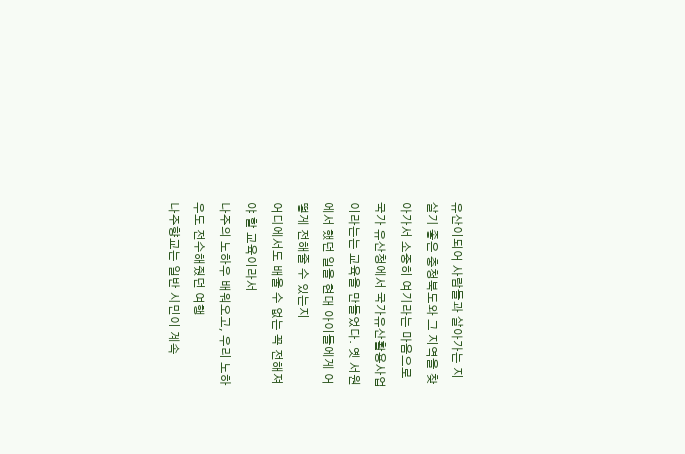유산이되어 사람들과 살아가는 지
살기 좋은 충청북도와 그 지역을 찾아가서 소중히 여기라는 마음으로 국가 유산청에서 국가유산활용사업이라는는 교육을 만들었다. 옛 서원에서 했던 일을 현대 아이들에게 어떻게 전해줄 수 있는지
어디에서도 배울 수 없는 꼭 전해져야 할 교육이라서
나주의 노하우 배워오고, 우리 노하우도 전수해줬던 여행
나주향교는 일반 시민이 계속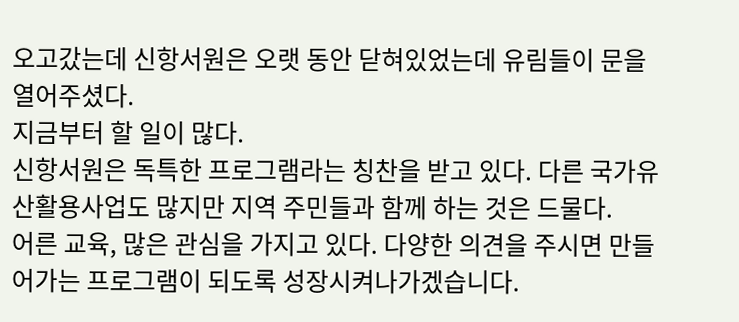오고갔는데 신항서원은 오랫 동안 닫혀있었는데 유림들이 문을 열어주셨다.
지금부터 할 일이 많다.
신항서원은 독특한 프로그램라는 칭찬을 받고 있다. 다른 국가유산활용사업도 많지만 지역 주민들과 함께 하는 것은 드물다.
어른 교육, 많은 관심을 가지고 있다. 다양한 의견을 주시면 만들어가는 프로그램이 되도록 성장시켜나가겠습니다.